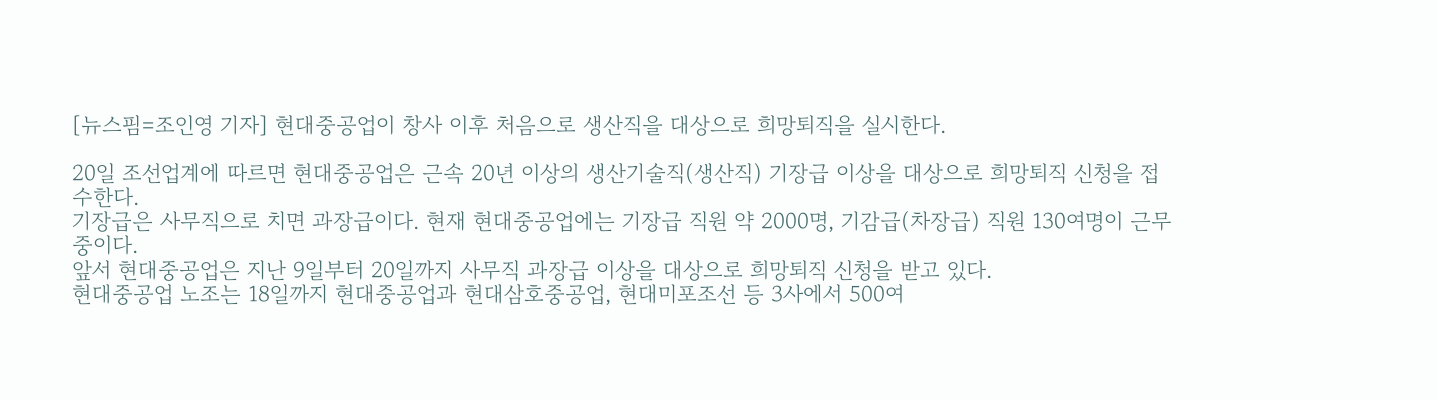[뉴스핌=조인영 기자] 현대중공업이 창사 이후 처음으로 생산직을 대상으로 희망퇴직을 실시한다.

20일 조선업계에 따르면 현대중공업은 근속 20년 이상의 생산기술직(생산직) 기장급 이상을 대상으로 희망퇴직 신청을 접수한다.
기장급은 사무직으로 치면 과장급이다. 현재 현대중공업에는 기장급 직원 약 2000명, 기감급(차장급) 직원 130여명이 근무중이다.
앞서 현대중공업은 지난 9일부터 20일까지 사무직 과장급 이상을 대상으로 희망퇴직 신청을 받고 있다.
현대중공업 노조는 18일까지 현대중공업과 현대삼호중공업, 현대미포조선 등 3사에서 500여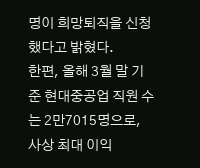명이 희망퇴직을 신청했다고 밝혔다.
한편, 올해 3월 말 기준 현대중공업 직원 수는 2만7015명으로, 사상 최대 이익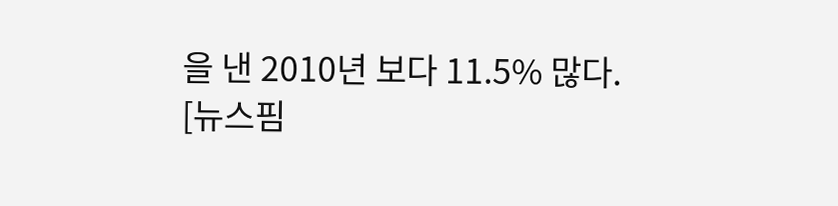을 낸 2010년 보다 11.5% 많다.
[뉴스핌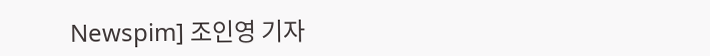Newspim] 조인영 기자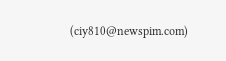(ciy810@newspim.com)